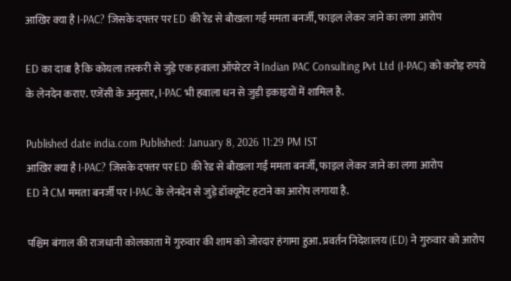आखिर क्या है I-PAC? जिसके दफ्तर पर ED की रेड से बौखला गईं ममता बनर्जी, फाइल लेकर जाने का लगा आरोप

ED का दावा है कि कोयला तस्करी से जुड़े एक हवाला ऑपरेटर ने Indian PAC Consulting Pvt Ltd (I-PAC) को करोड़ रुपये के लेनदेन कराए. एजेंसी के अनुसार, I-PAC भी हवाला धन से जुड़ी इकाइयों में शामिल है.

Published date india.com Published: January 8, 2026 11:29 PM IST
आखिर क्या है I-PAC? जिसके दफ्तर पर ED की रेड से बौखला गईं ममता बनर्जी, फाइल लेकर जाने का लगा आरोप
ED ने CM ममता बनर्जी पर I-PAC के लेनदेन से जुड़े डॉक्यूमेंट हटाने का आरोप लगाया है.

पश्चिम बंगाल की राजधानी कोलकाता में गुरुवार की शाम को जोरदार हंगामा हुआ. प्रवर्तन निदेशालय (ED) ने गुरुवार को आरोप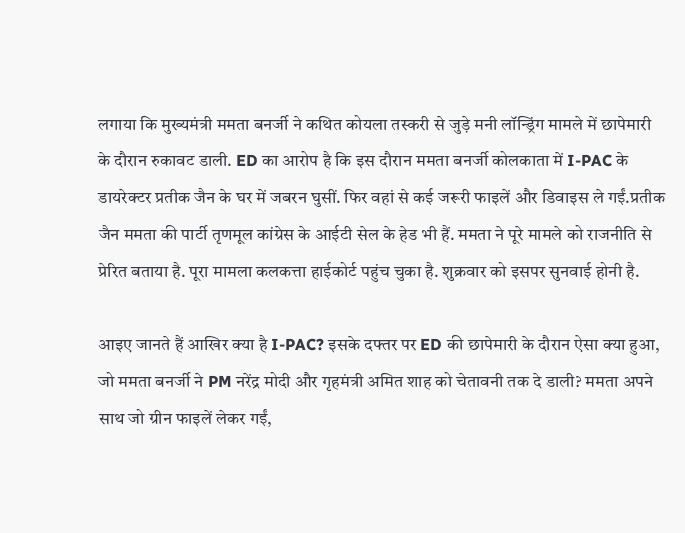लगाया कि मुख्यमंत्री ममता बनर्जी ने कथित कोयला तस्करी से जुड़े मनी लॉन्ड्रिंग मामले में छापेमारी के दौरान रुकावट डाली. ED का आरोप है कि इस दौरान ममता बनर्जी कोलकाता में I-PAC के डायरेक्टर प्रतीक जैन के घर में जबरन घुसीं. फिर वहां से कई जरूरी फाइलें और डिवाइस ले गईं.प्रतीक जैन ममता की पार्टी तृणमूल कांग्रेस के आईटी सेल के हेड भी हैं. ममता ने पूरे मामले को राजनीति से प्रेरित बताया है. पूरा मामला कलकत्ता हाईकोर्ट पहुंच चुका है. शुक्रवार को इसपर सुनवाई होनी है.

आइए जानते हैं आखिर क्या है I-PAC? इसके दफ्तर पर ED की छापेमारी के दौरान ऐसा क्या हुआ, जो ममता बनर्जी ने PM नरेंद्र मोदी और गृहमंत्री अमित शाह को चेतावनी तक दे डाली? ममता अपने साथ जो ग्रीन फाइलें लेकर गईं,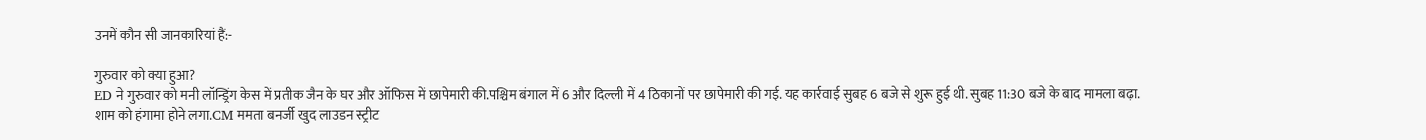उनमें कौन सी जानकारियां हैं:-

गुरुवार को क्या हुआ?
ED ने गुरुवार को मनी लॉन्ड्रिंग केस में प्रतीक जैन के घर और ऑफिस में छापेमारी की.पश्चिम बंगाल में 6 और दिल्ली में 4 ठिकानों पर छापेमारी की गई. यह कार्रवाई सुबह 6 बजे से शुरू हुई थी. सुबह 11:30 बजे के बाद मामला बढ़ा. शाम को हंगामा होने लगा.CM ममता बनर्जी खुद लाउडन स्ट्रीट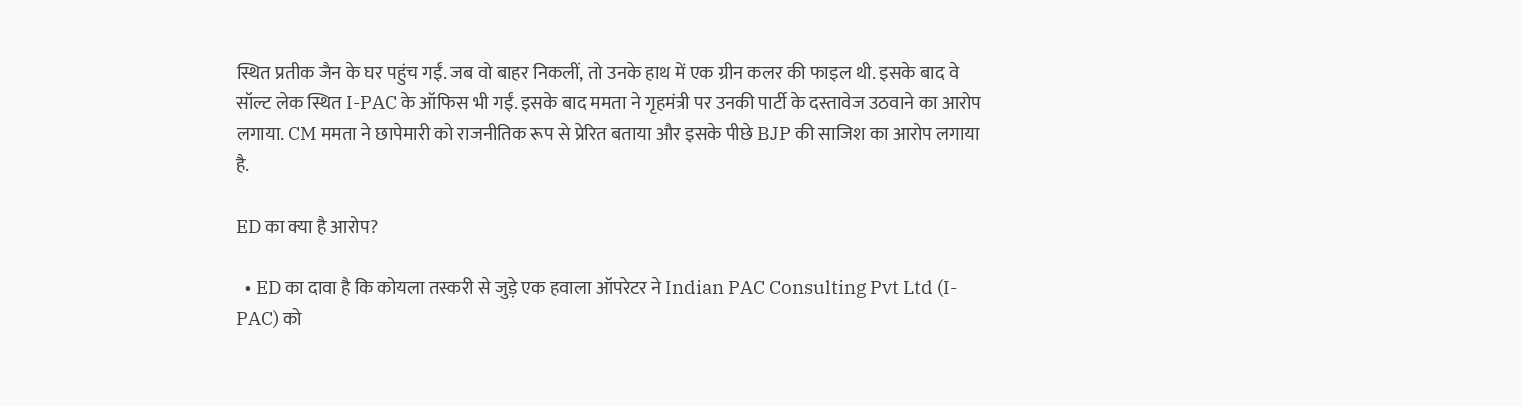स्थित प्रतीक जैन के घर पहुंच गईं. जब वो बाहर निकलीं, तो उनके हाथ में एक ग्रीन कलर की फाइल थी. इसके बाद वे सॉल्ट लेक स्थित I-PAC के ऑफिस भी गईं. इसके बाद ममता ने गृहमंत्री पर उनकी पार्टी के दस्तावेज उठवाने का आरोप लगाया. CM ममता ने छापेमारी को राजनीतिक रूप से प्रेरित बताया और इसके पीछे BJP की साजिश का आरोप लगाया है.

ED का क्या है आरोप?

  • ED का दावा है कि कोयला तस्करी से जुड़े एक हवाला ऑपरेटर ने Indian PAC Consulting Pvt Ltd (I-PAC) को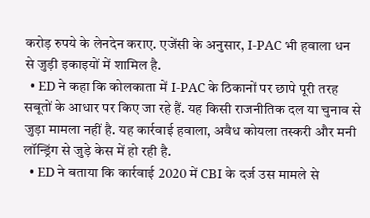करोड़ रुपये के लेनदेन कराए. एजेंसी के अनुसार, I-PAC भी हवाला धन से जुड़ी इकाइयों में शामिल है.
  • ED ने कहा कि कोलकाता में I-PAC के ठिकानों पर छापे पूरी तरह सबूतों के आधार पर किए जा रहे हैं. यह किसी राजनीतिक दल या चुनाव से जुड़ा मामला नहीं है. यह कार्रवाई हवाला, अवैध कोयला तस्करी और मनी लॉन्ड्रिंग से जुड़े केस में हो रही है.
  • ED ने बताया कि कार्रवाई 2020 में CBI के दर्ज उस मामले से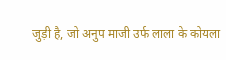जुड़ी है, जो अनुप माजी उर्फ लाला के कोयला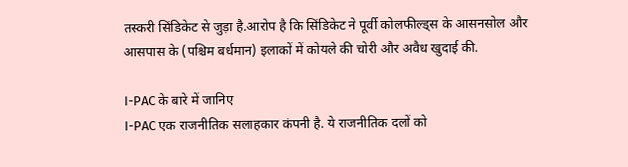तस्करी सिंडिकेट से जुड़ा है.आरोप है कि सिंडिकेट ने पूर्वी कोलफील्ड्स के आसनसोल और आसपास के (पश्चिम बर्धमान) इलाकों में कोयले की चोरी और अवैध खुदाई की.

I-PAC के बारे में जानिए
I-PAC एक राजनीतिक सलाहकार कंपनी है. ये राजनीतिक दलों को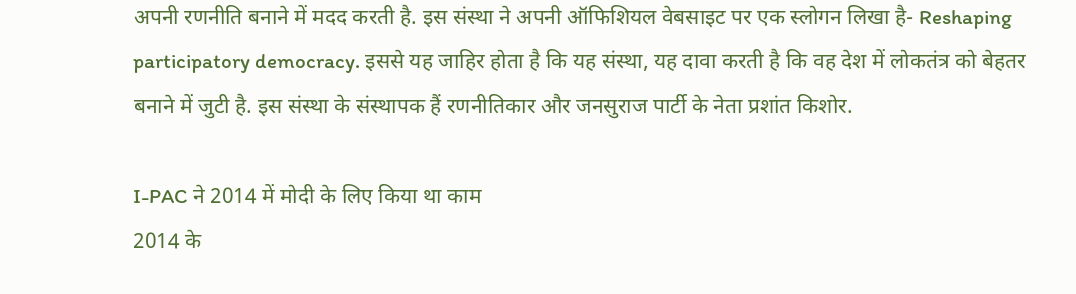अपनी रणनीति बनाने में मदद करती है. इस संस्था ने अपनी ऑफिशियल वेबसाइट पर एक स्लोगन लिखा है- Reshaping participatory democracy. इससे यह जाहिर होता है कि यह संस्था, यह दावा करती है कि वह देश में लोकतंत्र को बेहतर बनाने में जुटी है. इस संस्था के संस्थापक हैं रणनीतिकार और जनसुराज पार्टी के नेता प्रशांत किशोर.

I-PAC ने 2014 में मोदी के लिए किया था काम
2014 के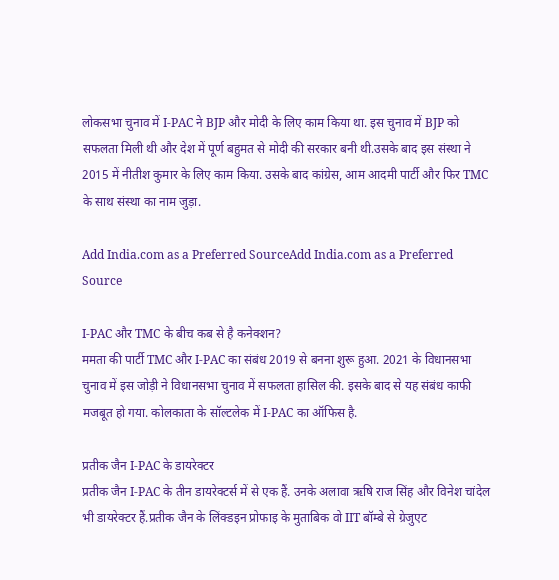लोकसभा चुनाव में I-PAC ने BJP और मोदी के लिए काम किया था. इस चुनाव में BJP को सफलता मिली थी और देश में पूर्ण बहुमत से मोदी की सरकार बनी थी.उसके बाद इस संस्था ने 2015 में नीतीश कुमार के लिए काम किया. उसके बाद कांग्रेस, आम आदमी पार्टी और फिर TMC के साथ संस्था का नाम जुड़ा.

Add India.com as a Preferred SourceAdd India.com as a Preferred Source

I-PAC और TMC के बीच कब से है कनेक्शन?
ममता की पार्टी TMC और I-PAC का संबंध 2019 से बनना शुरू हुआ. 2021 के विधानसभा चुनाव में इस जोड़ी ने विधानसभा चुनाव में सफलता हासिल की. इसके बाद से यह संबंध काफी मजबूत हो गया. कोलकाता के सॉल्टलेक में I-PAC का ऑफिस है.

प्रतीक जैन I-PAC के डायरेक्टर
प्रतीक जैन I-PAC के तीन डायरेक्टर्स में से एक हैं. उनके अलावा ऋषि राज सिंह और विनेश चांदेल भी डायरेक्टर हैं.प्रतीक जैन के लिंक्डइन प्रोफाइ के मुताबिक वो IIT बॉम्बे से ग्रेजुएट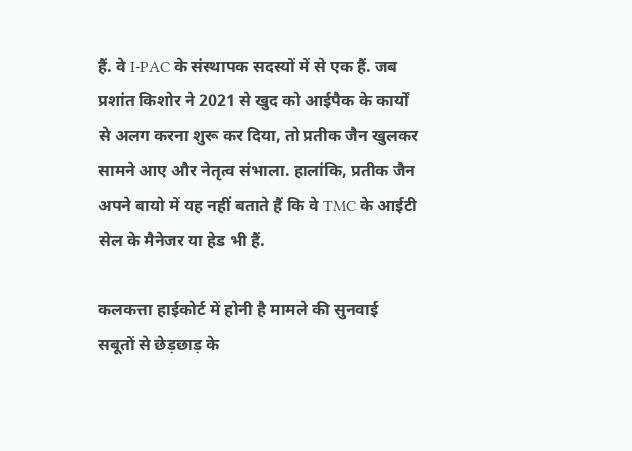हैं. वे I-PAC के संस्थापक सदस्यों में से एक हैं. जब प्रशांत किशोर ने 2021 से खुद को आईपैक के कार्यों से अलग करना शुरू कर दिया, तो प्रतीक जैन खुलकर सामने आए और नेतृत्व संभाला. हालांकि, प्रतीक जैन अपने बायो में यह नहीं बताते हैं कि वे TMC के आईटी सेल के मैनेजर या हेड भी हैं.

कलकत्ता हाईकोर्ट में होनी है मामले की सुनवाई
सबूतों से छेड़छाड़ के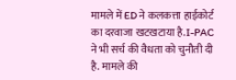मामले में ED ने कलकत्ता हाईकोर्ट का दरवाजा खटखटाया है.I-PAC ने भी सर्च की वैधता को चुनौती दी है. मामले की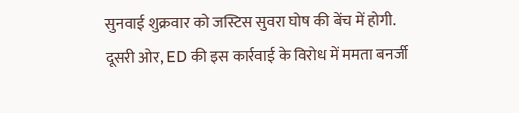सुनवाई शुक्रवार को जस्टिस सुवरा घोष की बेंच में होगी. दूसरी ओर, ED की इस कार्रवाई के विरोध में ममता बनर्जी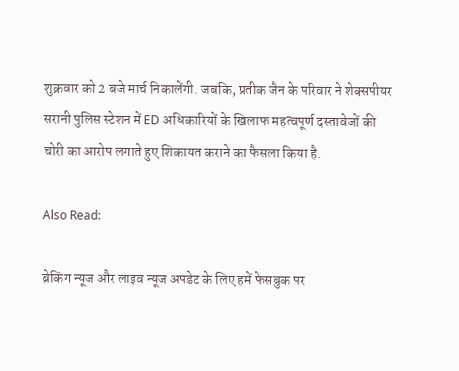शुक्रवार को 2 बजे मार्च निकालेंगी. जबकि, प्रतीक जैन के परिवार ने शेक्सपीयर सरानी पुलिस स्टेशन में ED अधिकारियों के खिलाफ महत्वपूर्ण दस्तावेजों की चोरी का आरोप लगाते हुए शिकायत कराने का फैसला किया है.

Also Read:

ब्रेकिंग न्यूज और लाइव न्यूज अपडेट के लिए हमें फेसबुक पर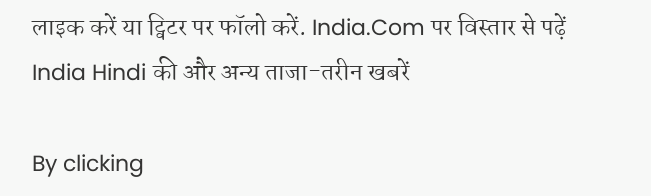लाइक करें या ट्विटर पर फॉलो करें. India.Com पर विस्तार से पढ़ें India Hindi की और अन्य ताजा-तरीन खबरें

By clicking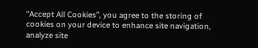“Accept All Cookies”, you agree to the storing of cookies on your device to enhance site navigation, analyze site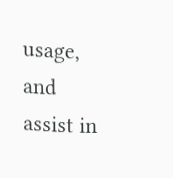usage, and assist in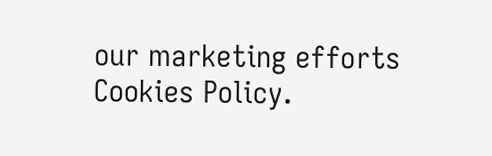our marketing efforts Cookies Policy.